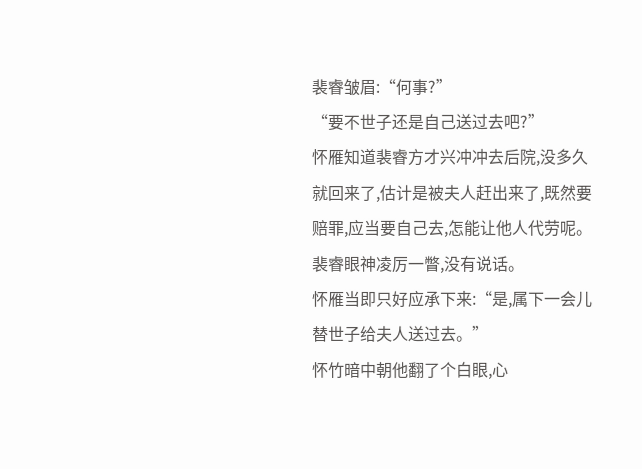裴睿皱眉:“何事?”
“要不世子还是自己送过去吧?”
怀雁知道裴睿方才兴冲冲去后院,没多久就回来了,估计是被夫人赶出来了,既然要赔罪,应当要自己去,怎能让他人代劳呢。
裴睿眼神凌厉一瞥,没有说话。
怀雁当即只好应承下来:“是,属下一会儿替世子给夫人送过去。”
怀竹暗中朝他翻了个白眼,心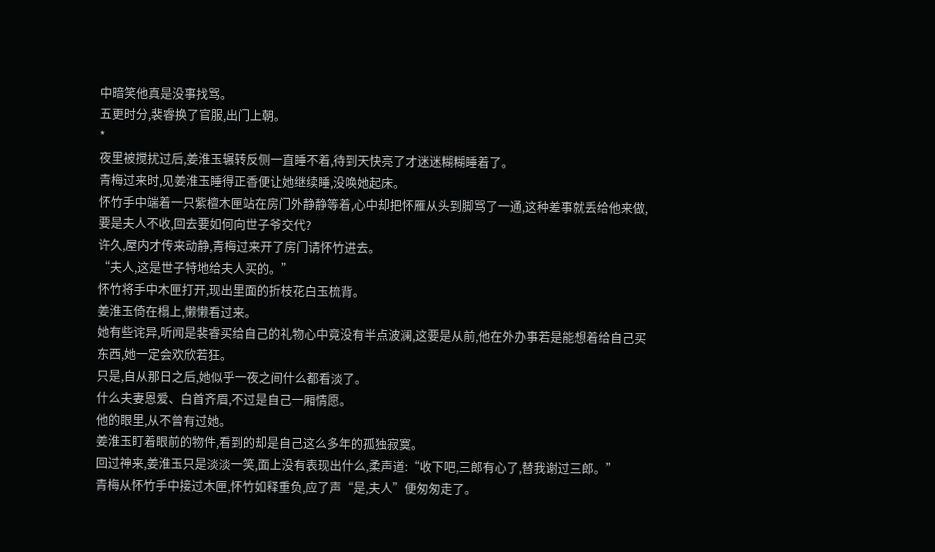中暗笑他真是没事找骂。
五更时分,裴睿换了官服,出门上朝。
*
夜里被搅扰过后,姜淮玉辗转反侧一直睡不着,待到天快亮了才迷迷糊糊睡着了。
青梅过来时,见姜淮玉睡得正香便让她继续睡,没唤她起床。
怀竹手中端着一只紫檀木匣站在房门外静静等着,心中却把怀雁从头到脚骂了一通,这种差事就丢给他来做,要是夫人不收,回去要如何向世子爷交代?
许久,屋内才传来动静,青梅过来开了房门请怀竹进去。
“夫人,这是世子特地给夫人买的。”
怀竹将手中木匣打开,现出里面的折枝花白玉梳背。
姜淮玉倚在榻上,懒懒看过来。
她有些诧异,听闻是裴睿买给自己的礼物心中竟没有半点波澜,这要是从前,他在外办事若是能想着给自己买东西,她一定会欢欣若狂。
只是,自从那日之后,她似乎一夜之间什么都看淡了。
什么夫妻恩爱、白首齐眉,不过是自己一厢情愿。
他的眼里,从不曾有过她。
姜淮玉盯着眼前的物件,看到的却是自己这么多年的孤独寂寞。
回过神来,姜淮玉只是淡淡一笑,面上没有表现出什么,柔声道:“收下吧,三郎有心了,替我谢过三郎。”
青梅从怀竹手中接过木匣,怀竹如释重负,应了声“是,夫人”便匆匆走了。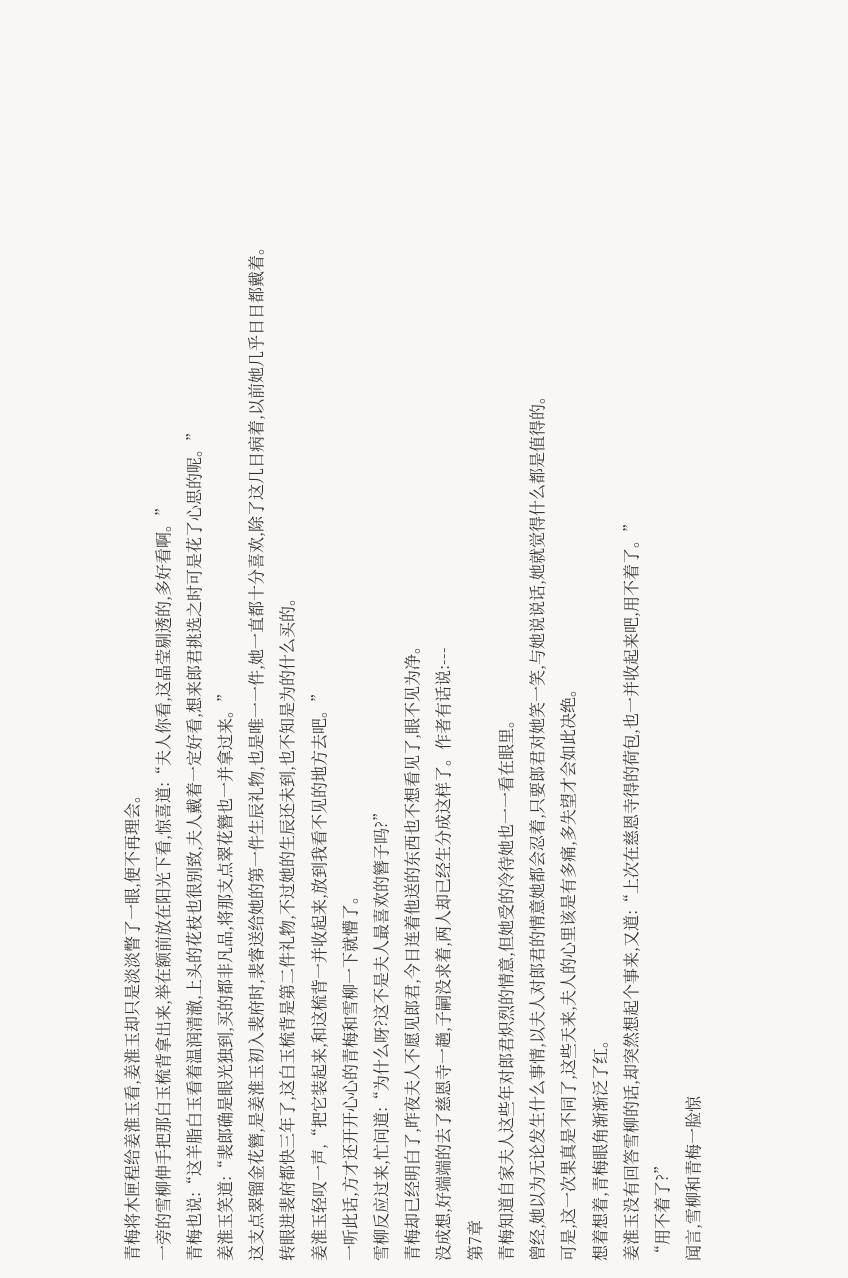青梅将木匣程给姜淮玉看,姜淮玉却只是淡淡瞥了一眼,便不再理会。
一旁的雪柳伸手把那白玉梳背拿出来,举在额前放在阳光下看,惊喜道:“夫人你看,这晶莹剔透的,多好看啊。”
青梅也说:“这羊脂白玉看着温润清澈,上头的花枝也很别致,夫人戴着一定好看,想来郎君挑选之时可是花了心思的呢。”
姜淮玉笑道:“裴郎确是眼光独到,买的都非凡品,将那支点翠花簪也一并拿过来。”
这支点翠镏金花簪,是姜淮玉初入裴府时,裴睿送给她的第一件生辰礼物,也是唯一一件,她一直都十分喜欢,除了这几日病着,以前她几乎日日都戴着。
转眼进裴府都快三年了,这白玉梳背是第二件礼物,不过她的生辰还未到,也不知是为的什么买的。
姜淮玉轻叹一声,“把它装起来,和这梳背一并收起来,放到我看不见的地方去吧。”
一听此话,方才还开开心心的青梅和雪柳一下就懵了。
雪柳反应过来,忙问道:“为什么呀?这不是夫人最喜欢的簪子吗?”
青梅却已经明白了,昨夜夫人不愿见郎君,今日连着他送的东西也不想看见了,眼不见为净。
没成想,好端端的去了慈恩寺一趟,子嗣没求着,两人却已经生分成这样了。作者有话说:---
第7章
青梅知道自家夫人这些年对郎君炽烈的情意,但她受的冷待她也一一看在眼里。
曾经,她以为无论发生什么事情,以夫人对郎君的情意她都会忍着,只要郎君对她笑一笑,与她说说话,她就觉得什么都是值得的。
可是,这一次果真是不同了,这些天来,夫人的心里该是有多痛,多失望才会如此决绝。
想着想着,青梅眼角渐渐泛了红。
姜淮玉没有回答雪柳的话,却突然想起个事来,又道:“上次在慈恩寺得的荷包,也一并收起来吧,用不着了。”
“用不着了?”
闻言,雪柳和青梅一脸惊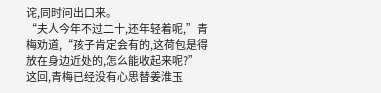诧,同时问出口来。
“夫人今年不过二十,还年轻着呢,”青梅劝道,“孩子肯定会有的,这荷包是得放在身边近处的,怎么能收起来呢?”
这回,青梅已经没有心思替姜淮玉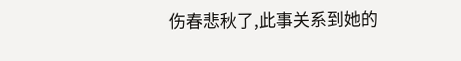伤春悲秋了,此事关系到她的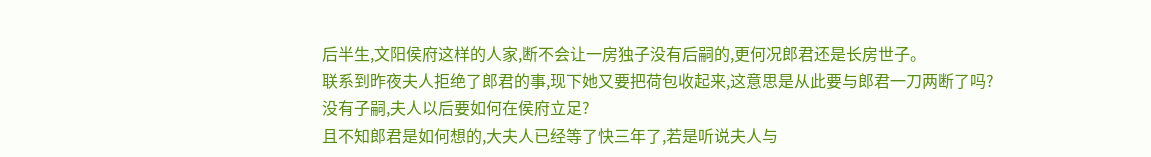后半生,文阳侯府这样的人家,断不会让一房独子没有后嗣的,更何况郎君还是长房世子。
联系到昨夜夫人拒绝了郎君的事,现下她又要把荷包收起来,这意思是从此要与郎君一刀两断了吗?
没有子嗣,夫人以后要如何在侯府立足?
且不知郎君是如何想的,大夫人已经等了快三年了,若是听说夫人与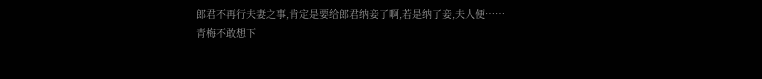郎君不再行夫妻之事,肯定是要给郎君纳妾了啊,若是纳了妾,夫人便……
青梅不敢想下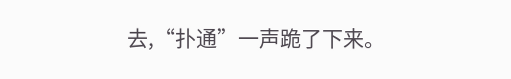去,“扑通”一声跪了下来。